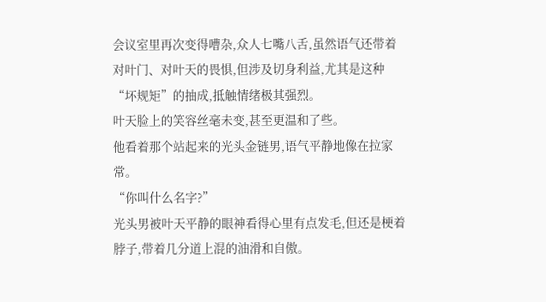会议室里再次变得嘈杂,众人七嘴八舌,虽然语气还带着对叶门、对叶天的畏惧,但涉及切身利益,尤其是这种“坏规矩”的抽成,抵触情绪极其强烈。
叶天脸上的笑容丝毫未变,甚至更温和了些。
他看着那个站起来的光头金链男,语气平静地像在拉家常。
“你叫什么名字?”
光头男被叶天平静的眼神看得心里有点发毛,但还是梗着脖子,带着几分道上混的油滑和自傲。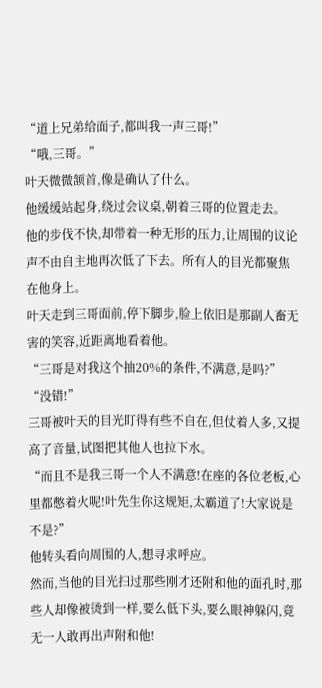“道上兄弟给面子,都叫我一声三哥!”
“哦,三哥。”
叶天微微颔首,像是确认了什么。
他缓缓站起身,绕过会议桌,朝着三哥的位置走去。
他的步伐不快,却带着一种无形的压力,让周围的议论声不由自主地再次低了下去。所有人的目光都聚焦在他身上。
叶天走到三哥面前,停下脚步,脸上依旧是那副人畜无害的笑容,近距离地看着他。
“三哥是对我这个抽20%的条件,不满意,是吗?”
“没错!”
三哥被叶天的目光盯得有些不自在,但仗着人多,又提高了音量,试图把其他人也拉下水。
“而且不是我三哥一个人不满意!在座的各位老板,心里都憋着火呢!叶先生你这规矩,太霸道了!大家说是不是?”
他转头看向周围的人,想寻求呼应。
然而,当他的目光扫过那些刚才还附和他的面孔时,那些人却像被烫到一样,要么低下头,要么眼神躲闪,竟无一人敢再出声附和他!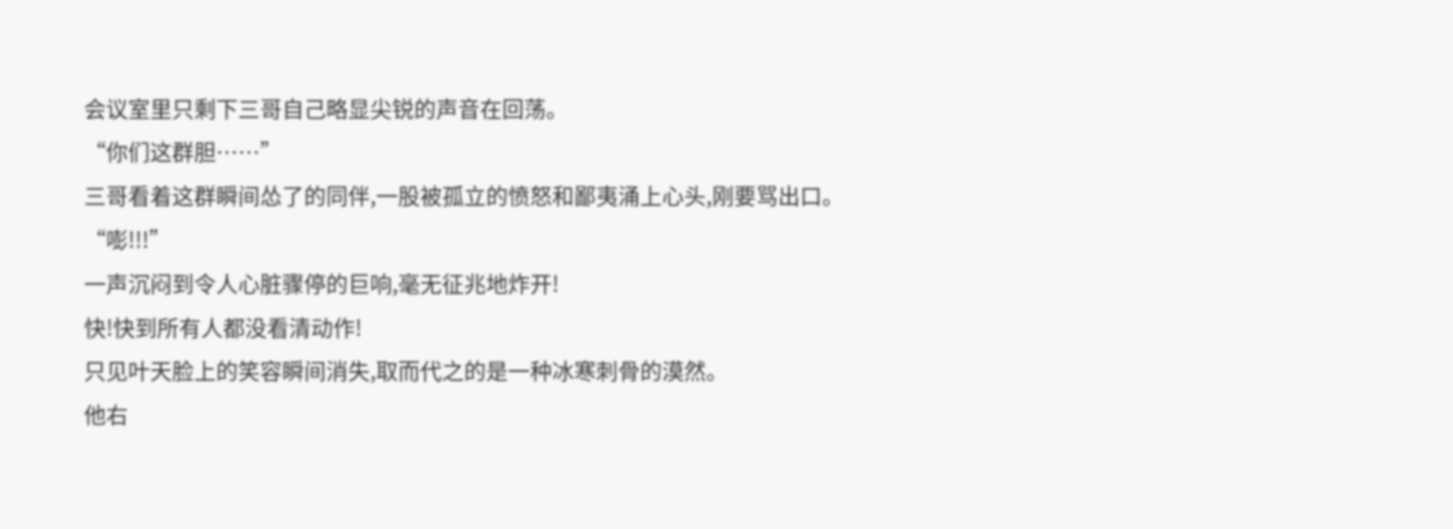会议室里只剩下三哥自己略显尖锐的声音在回荡。
“你们这群胆……”
三哥看着这群瞬间怂了的同伴,一股被孤立的愤怒和鄙夷涌上心头,刚要骂出口。
“嘭!!!”
一声沉闷到令人心脏骤停的巨响,毫无征兆地炸开!
快!快到所有人都没看清动作!
只见叶天脸上的笑容瞬间消失,取而代之的是一种冰寒刺骨的漠然。
他右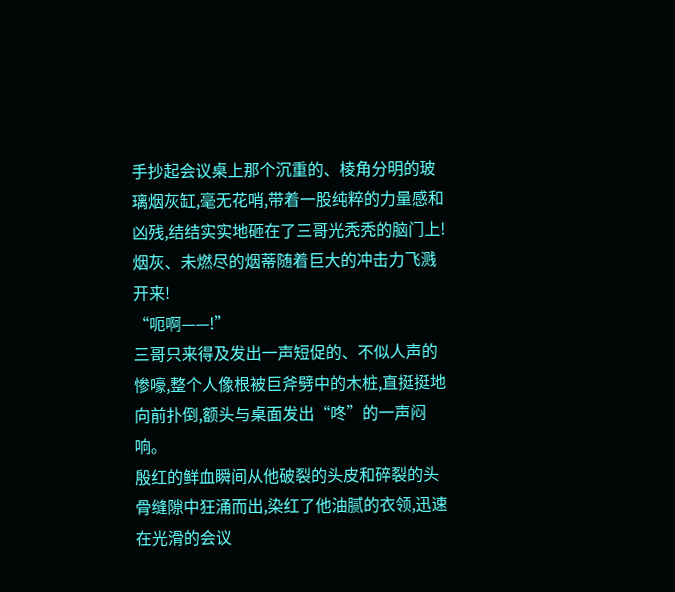手抄起会议桌上那个沉重的、棱角分明的玻璃烟灰缸,毫无花哨,带着一股纯粹的力量感和凶残,结结实实地砸在了三哥光秃秃的脑门上!
烟灰、未燃尽的烟蒂随着巨大的冲击力飞溅开来!
“呃啊——!”
三哥只来得及发出一声短促的、不似人声的惨嚎,整个人像根被巨斧劈中的木桩,直挺挺地向前扑倒,额头与桌面发出“咚”的一声闷响。
殷红的鲜血瞬间从他破裂的头皮和碎裂的头骨缝隙中狂涌而出,染红了他油腻的衣领,迅速在光滑的会议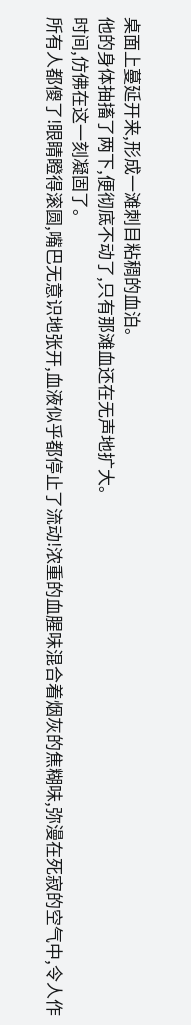桌面上蔓延开来,形成一滩刺目粘稠的血泊。
他的身体抽搐了两下,便彻底不动了,只有那滩血还在无声地扩大。
时间,仿佛在这一刻凝固了。
所有人都傻了!眼睛瞪得滚圆,嘴巴无意识地张开,血液似乎都停止了流动!浓重的血腥味混合着烟灰的焦糊味,弥漫在死寂的空气中,令人作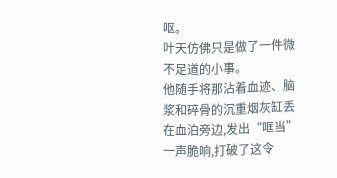呕。
叶天仿佛只是做了一件微不足道的小事。
他随手将那沾着血迹、脑浆和碎骨的沉重烟灰缸丢在血泊旁边,发出“哐当”一声脆响,打破了这令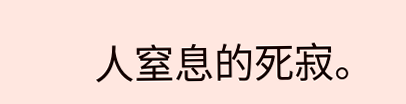人窒息的死寂。